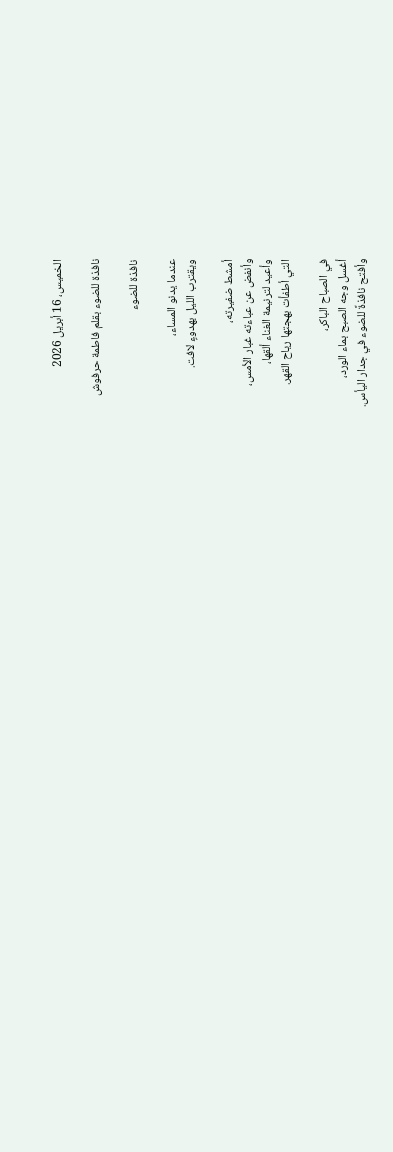الخميس، 16 أبريل 2026

نافذة للضوء بقلم فاطمة حرفوش

نافذة للضوء

عندما يدنو المساء،
ويقترب الليل بهدوءٍ لافت.

أمشط ضفيرته،
وأنفض عن عباءته غبار الأمس،
وأعيد لترنيمة الغناء ألقها،
التي أطفأت بهجتها رياح القهر.

في الصباح الباكر،
أغسل وجه الصبح بماء الورد،
وأفتح نافذةً للضوء في جدار اليأس.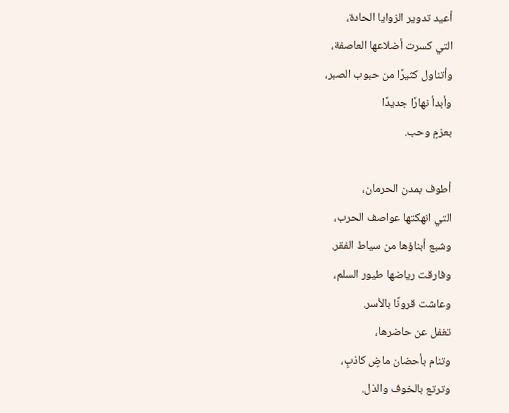أعيد تدوير الزوايا الحادة،
التي كسرت أضلاعها العاصفة،
وأتناول كثيرًا من حبوب الصبر،
وأبدأ نهارًا جديدًا
بعزمٍ وحب.

أطوف بمدن الحرمان،
التي انهكتها عواصف الحرب،
وشبع أبناؤها من سياط الفقر.
وفارقت رياضها طيور السلم،
وعاشت قرونًا بالأسر.
تغفل عن حاضرها،
وتنام بأحضان ماضٍ كاذبٍ،
وترتع بالخوف والذل.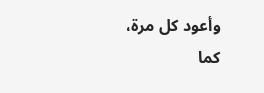وأعود كل مرة،
كما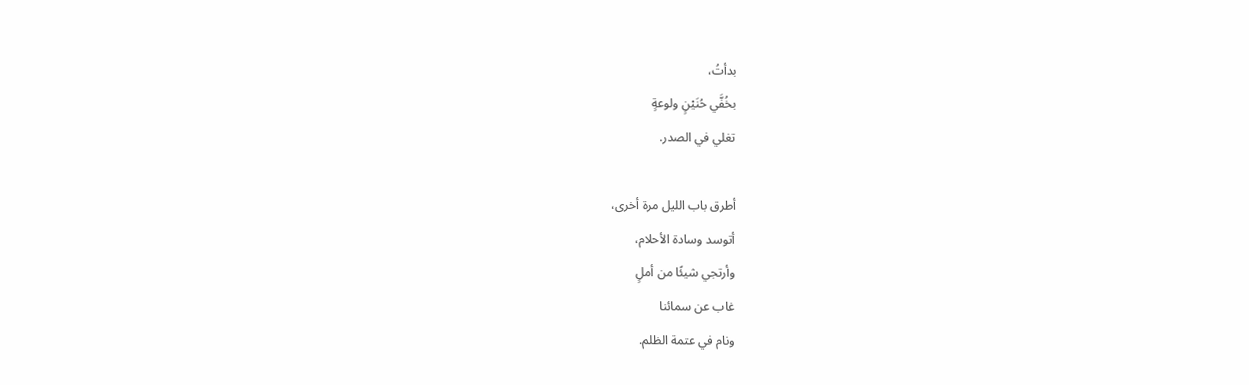بدأتُ،
بخُفَّي حُنَيْنٍ ولوعةٍ
تغلي في الصدر.

أطرق باب الليل مرة أخرى،
أتوسد وسادة الأحلام،
وأرتجي شيئًا من أملٍ
غاب عن سمائنا
ونام في عتمة الظلم.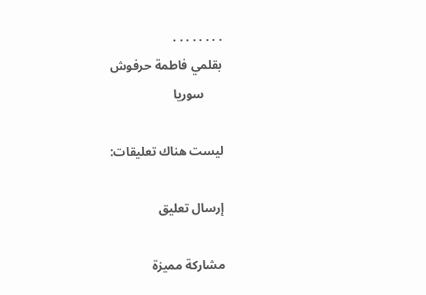. . . . . . . .
بقلمي فاطمة حرفوش
      سوريا

ليست هناك تعليقات:

إرسال تعليق

مشاركة مميزة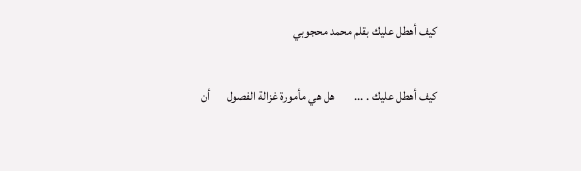كيف أهطل عليك بقلم محمد محجوبي

كيف أهطل عليك . ...        هل هي مأمورة غزالة الفصول       أن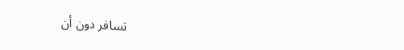تسافر دون أن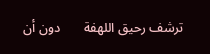ترشف رحيق اللهفة       دون أن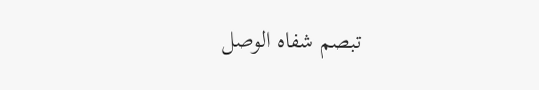تبصم شفاه الوصل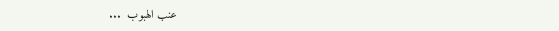عنب الهبوب  ...